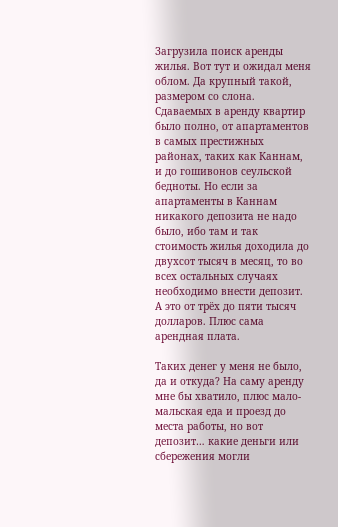Загрузила поиск аренды жилья. Вот тут и ожидал меня облом. Да крупный такой, размером со слона. Сдаваемых в аренду квартир было полно, от апартаментов в самых престижных районах, таких как Каннам, и до гошивонов сеульской бедноты. Но если за апартаменты в Каннам никакого депозита не надо было, ибо там и так стоимость жилья доходила до двухсот тысяч в месяц, то во всех остальных случаях необходимо внести депозит. А это от трёх до пяти тысяч долларов. Плюс сама арендная плата.

Таких денег у меня не было, да и откуда? На саму аренду мне бы хватило, плюс мало-мальская еда и проезд до места работы, но вот депозит… какие деньги или сбережения могли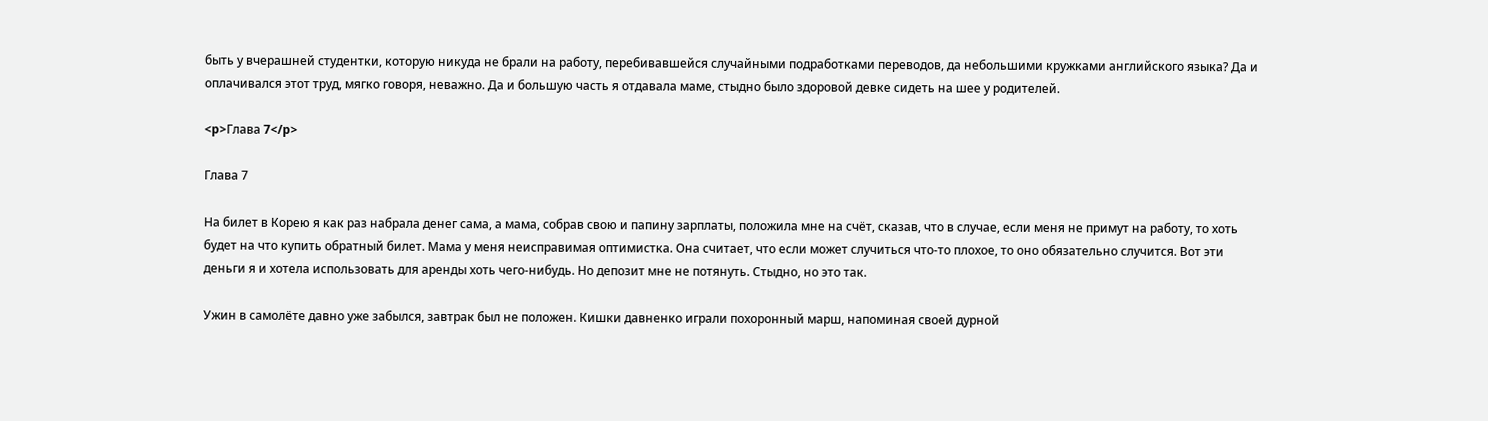быть у вчерашней студентки, которую никуда не брали на работу, перебивавшейся случайными подработками переводов, да небольшими кружками английского языка? Да и оплачивался этот труд, мягко говоря, неважно. Да и большую часть я отдавала маме, стыдно было здоровой девке сидеть на шее у родителей.

<p>Глава 7</p>

Глава 7

На билет в Корею я как раз набрала денег сама, а мама, собрав свою и папину зарплаты, положила мне на счёт, сказав, что в случае, если меня не примут на работу, то хоть будет на что купить обратный билет. Мама у меня неисправимая оптимистка. Она считает, что если может случиться что-то плохое, то оно обязательно случится. Вот эти деньги я и хотела использовать для аренды хоть чего-нибудь. Но депозит мне не потянуть. Стыдно, но это так.

Ужин в самолёте давно уже забылся, завтрак был не положен. Кишки давненко играли похоронный марш, напоминая своей дурной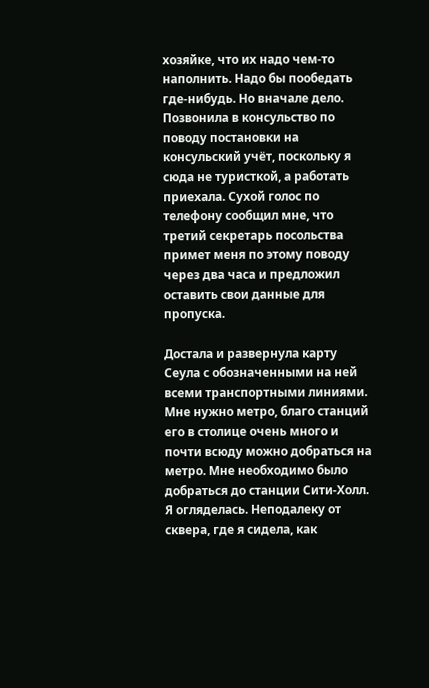хозяйке, что их надо чем-то наполнить. Надо бы пообедать где-нибудь. Но вначале дело. Позвонила в консульство по поводу постановки на консульский учёт, поскольку я сюда не туристкой, а работать приехала. Сухой голос по телефону сообщил мне, что третий секретарь посольства примет меня по этому поводу через два часа и предложил оставить свои данные для пропуска.

Достала и развернула карту Сеула с обозначенными на ней всеми транспортными линиями. Мне нужно метро, благо станций его в столице очень много и почти всюду можно добраться на метро. Мне необходимо было добраться до станции Сити-Холл. Я огляделась. Неподалеку от сквера, где я сидела, как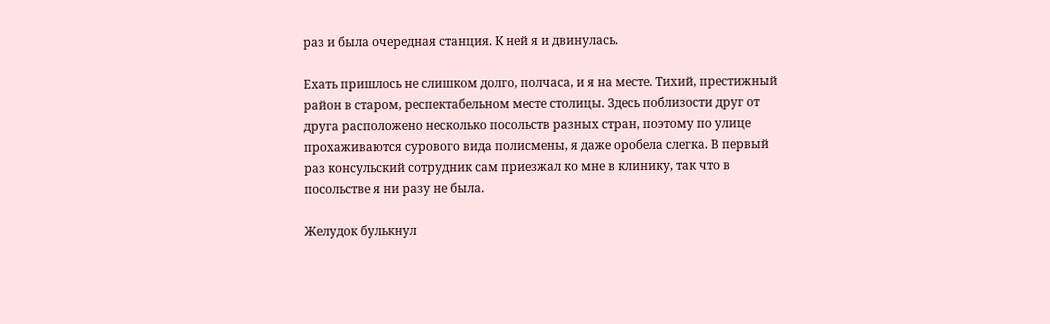раз и была очередная станция. К ней я и двинулась.

Ехать пришлось не слишком долго, полчаса, и я на месте. Тихий, престижный район в старом, респектабельном месте столицы. Здесь поблизости друг от друга расположено несколько посольств разных стран, поэтому по улице прохаживаются сурового вида полисмены, я даже оробела слегка. В первый раз консульский сотрудник сам приезжал ко мне в клинику, так что в посольстве я ни разу не была.

Желудок булькнул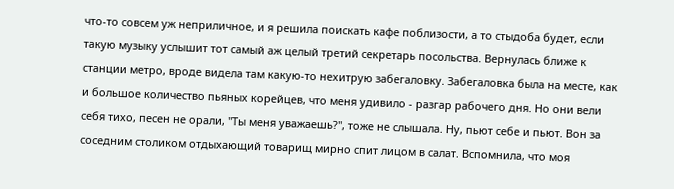что-то совсем уж неприличное, и я решила поискать кафе поблизости, а то стыдоба будет, если такую музыку услышит тот самый аж целый третий секретарь посольства. Вернулась ближе к станции метро, вроде видела там какую-то нехитрую забегаловку. Забегаловка была на месте, как и большое количество пьяных корейцев, что меня удивило - разгар рабочего дня. Но они вели себя тихо, песен не орали, "Ты меня уважаешь?", тоже не слышала. Ну, пьют себе и пьют. Вон за соседним столиком отдыхающий товарищ мирно спит лицом в салат. Вспомнила, что моя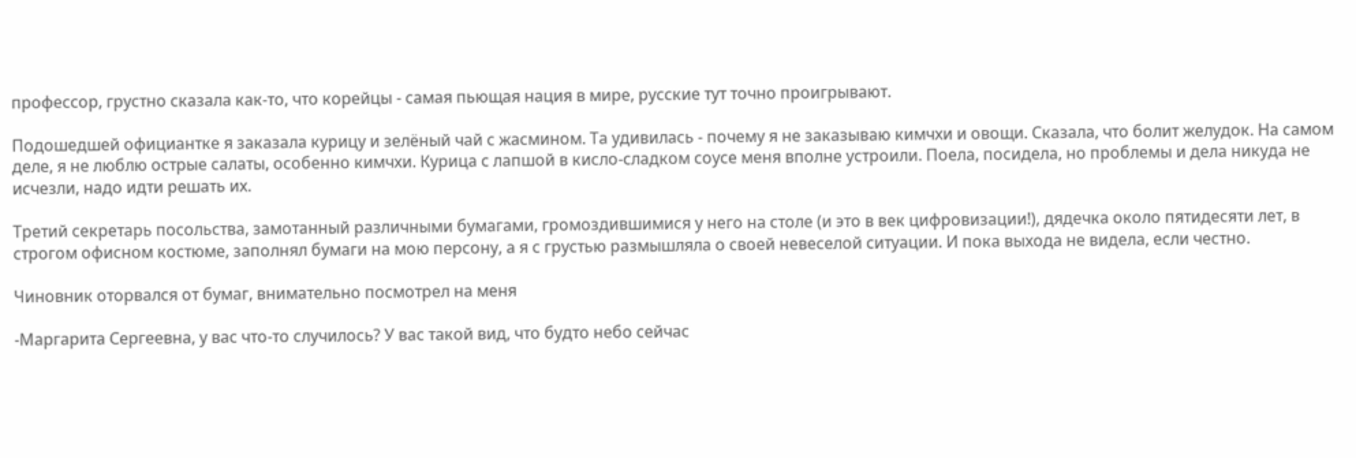профессор, грустно сказала как-то, что корейцы - самая пьющая нация в мире, русские тут точно проигрывают.

Подошедшей официантке я заказала курицу и зелёный чай с жасмином. Та удивилась - почему я не заказываю кимчхи и овощи. Сказала, что болит желудок. На самом деле, я не люблю острые салаты, особенно кимчхи. Курица с лапшой в кисло-сладком соусе меня вполне устроили. Поела, посидела, но проблемы и дела никуда не исчезли, надо идти решать их.

Третий секретарь посольства, замотанный различными бумагами, громоздившимися у него на столе (и это в век цифровизации!), дядечка около пятидесяти лет, в строгом офисном костюме, заполнял бумаги на мою персону, а я с грустью размышляла о своей невеселой ситуации. И пока выхода не видела, если честно.

Чиновник оторвался от бумаг, внимательно посмотрел на меня

-Маргарита Сергеевна, у вас что-то случилось? У вас такой вид, что будто небо сейчас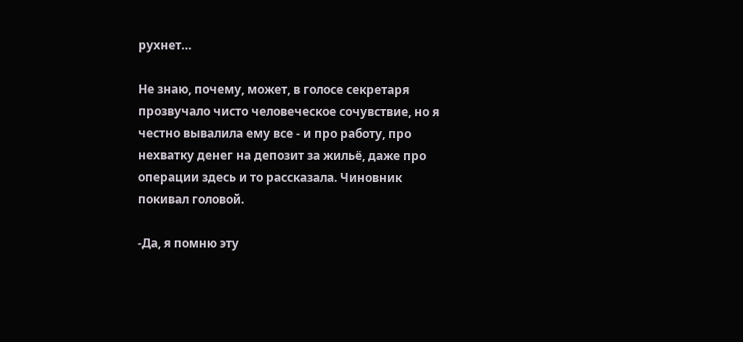рухнет…

Не знаю, почему, может, в голосе секретаря прозвучало чисто человеческое сочувствие, но я честно вывалила ему все - и про работу, про нехватку денег на депозит за жильё, даже про операции здесь и то рассказала. Чиновник покивал головой.

-Да, я помню эту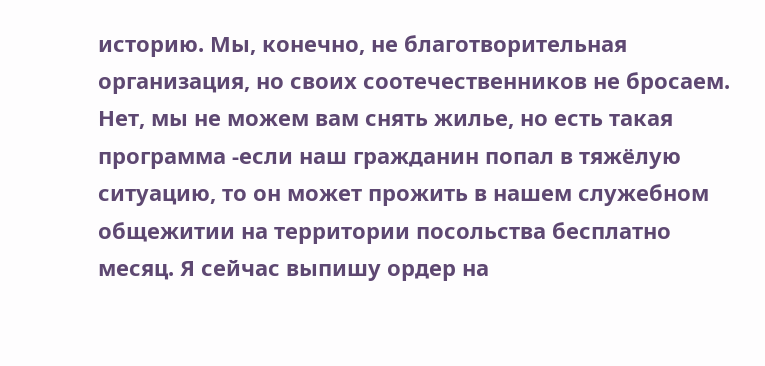историю. Мы, конечно, не благотворительная организация, но своих соотечественников не бросаем. Нет, мы не можем вам снять жилье, но есть такая программа -если наш гражданин попал в тяжёлую ситуацию, то он может прожить в нашем служебном общежитии на территории посольства бесплатно месяц. Я сейчас выпишу ордер на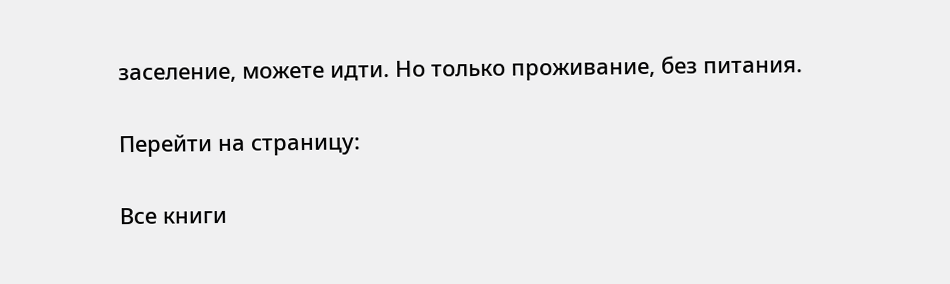заселение, можете идти. Но только проживание, без питания.

Перейти на страницу:

Все книги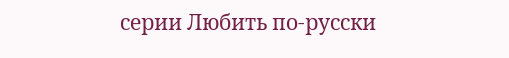серии Любить по-русски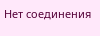Нет соединения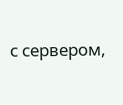с сервером,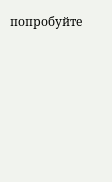попробуйте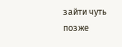зайти чуть позже